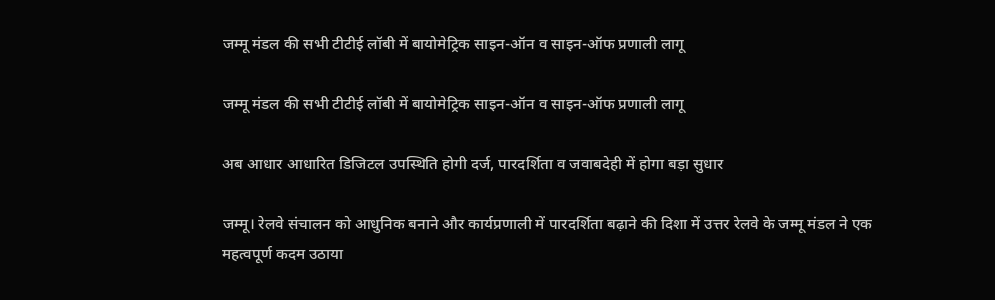जम्मू मंडल की सभी टीटीई लॉबी में बायोमेट्रिक साइन-ऑन व साइन-ऑफ प्रणाली लागू

जम्मू मंडल की सभी टीटीई लॉबी में बायोमेट्रिक साइन-ऑन व साइन-ऑफ प्रणाली लागू

अब आधार आधारित डिजिटल उपस्थिति होगी दर्ज, पारदर्शिता व जवाबदेही में होगा बड़ा सुधार

जम्मू। रेलवे संचालन को आधुनिक बनाने और कार्यप्रणाली में पारदर्शिता बढ़ाने की दिशा में उत्तर रेलवे के जम्मू मंडल ने एक महत्वपूर्ण कदम उठाया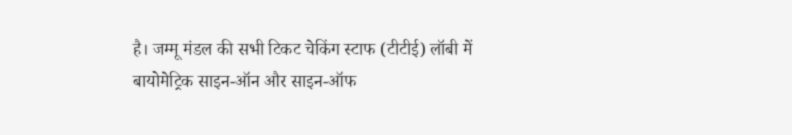है। जम्मू मंडल की सभी टिकट चेकिंग स्टाफ (टीटीई) लॉबी में बायोमेट्रिक साइन-ऑन और साइन-ऑफ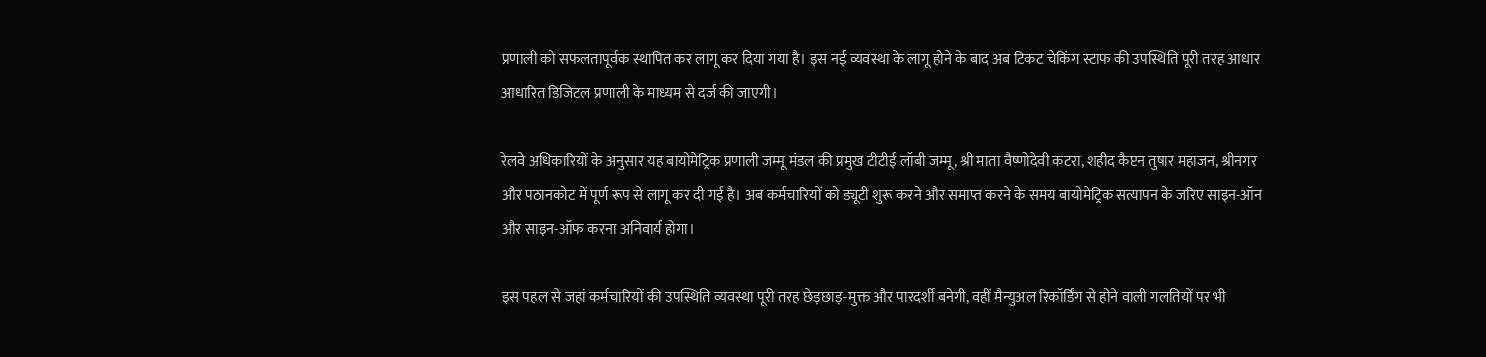प्रणाली को सफलतापूर्वक स्थापित कर लागू कर दिया गया है। इस नई व्यवस्था के लागू होने के बाद अब टिकट चेकिंग स्टाफ की उपस्थिति पूरी तरह आधार आधारित डिजिटल प्रणाली के माध्यम से दर्ज की जाएगी।

रेलवे अधिकारियों के अनुसार यह बायोमेट्रिक प्रणाली जम्मू मंडल की प्रमुख टीटीई लॉबी जम्मू, श्री माता वैष्णोदेवी कटरा, शहीद कैप्टन तुषार महाजन, श्रीनगर और पठानकोट में पूर्ण रूप से लागू कर दी गई है। अब कर्मचारियों को ड्यूटी शुरू करने और समाप्त करने के समय बायोमेट्रिक सत्यापन के जरिए साइन-ऑन और साइन-ऑफ करना अनिवार्य होगा।

इस पहल से जहां कर्मचारियों की उपस्थिति व्यवस्था पूरी तरह छेड़छाड़-मुक्त और पारदर्शी बनेगी, वहीं मैन्युअल रिकॉर्डिंग से होने वाली गलतियों पर भी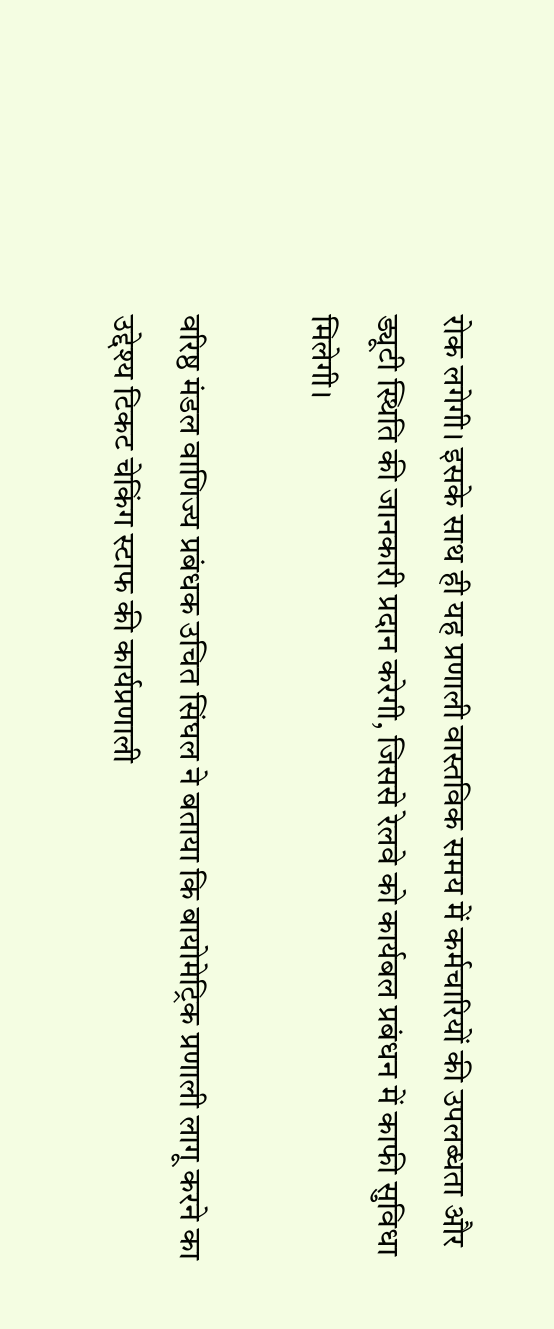रोक लगेगी। इसके साथ ही यह प्रणाली वास्तविक समय में कर्मचारियों की उपलब्धता और ड्यूटी स्थिति की जानकारी प्रदान करेगी, जिससे रेलवे को कार्यबल प्रबंधन में काफी सुविधा मिलेगी।

वरिष्ठ मंडल वाणिज्य प्रबंधक उचित सिंघल ने बताया कि बायोमेट्रिक प्रणाली लागू करने का उद्देश्य टिकट चेकिंग स्टाफ की कार्यप्रणाली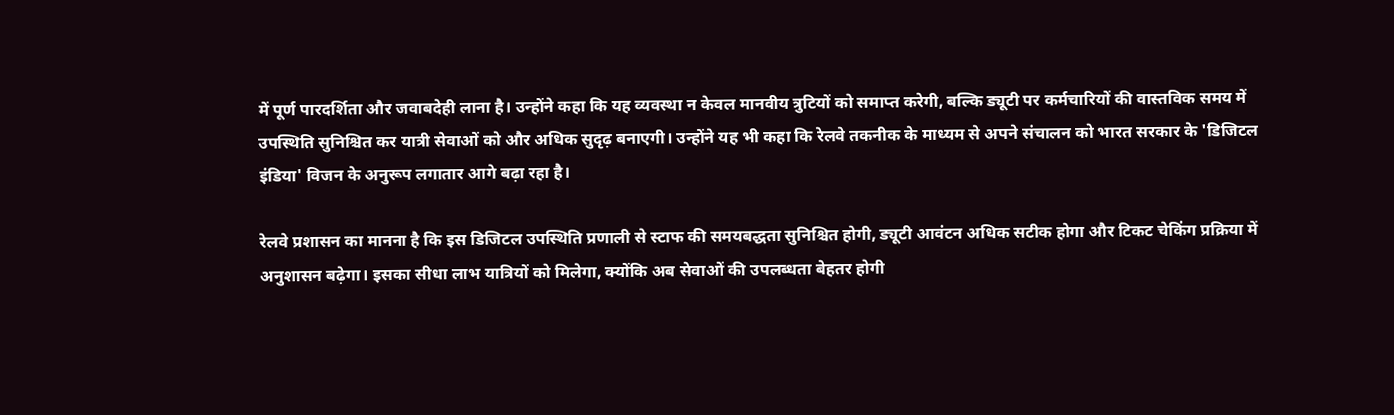में पूर्ण पारदर्शिता और जवाबदेही लाना है। उन्होंने कहा कि यह व्यवस्था न केवल मानवीय त्रुटियों को समाप्त करेगी, बल्कि ड्यूटी पर कर्मचारियों की वास्तविक समय में उपस्थिति सुनिश्चित कर यात्री सेवाओं को और अधिक सुदृढ़ बनाएगी। उन्होंने यह भी कहा कि रेलवे तकनीक के माध्यम से अपने संचालन को भारत सरकार के 'डिजिटल इंडिया' विजन के अनुरूप लगातार आगे बढ़ा रहा है।

रेलवे प्रशासन का मानना है कि इस डिजिटल उपस्थिति प्रणाली से स्टाफ की समयबद्धता सुनिश्चित होगी, ड्यूटी आवंटन अधिक सटीक होगा और टिकट चेकिंग प्रक्रिया में अनुशासन बढ़ेगा। इसका सीधा लाभ यात्रियों को मिलेगा, क्योंकि अब सेवाओं की उपलब्धता बेहतर होगी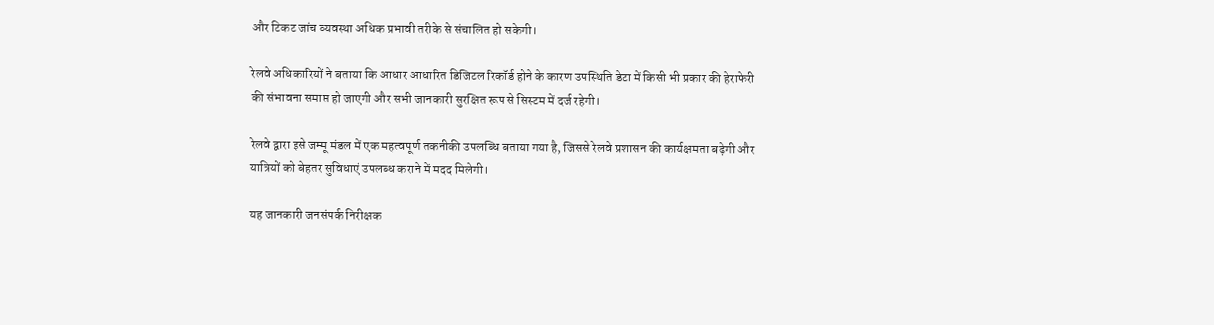और टिकट जांच व्यवस्था अधिक प्रभावी तरीके से संचालित हो सकेगी।

रेलवे अधिकारियों ने बताया कि आधार आधारित डिजिटल रिकॉर्ड होने के कारण उपस्थिति डेटा में किसी भी प्रकार की हेराफेरी की संभावना समाप्त हो जाएगी और सभी जानकारी सुरक्षित रूप से सिस्टम में दर्ज रहेगी।

रेलवे द्वारा इसे जम्मू मंडल में एक महत्वपूर्ण तकनीकी उपलब्धि बताया गया है, जिससे रेलवे प्रशासन की कार्यक्षमता बढ़ेगी और यात्रियों को बेहतर सुविधाएं उपलब्ध कराने में मदद मिलेगी।

यह जानकारी जनसंपर्क निरीक्षक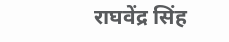राघवेंद्र सिंह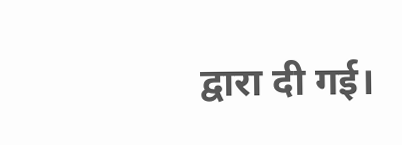द्वारा दी गई।